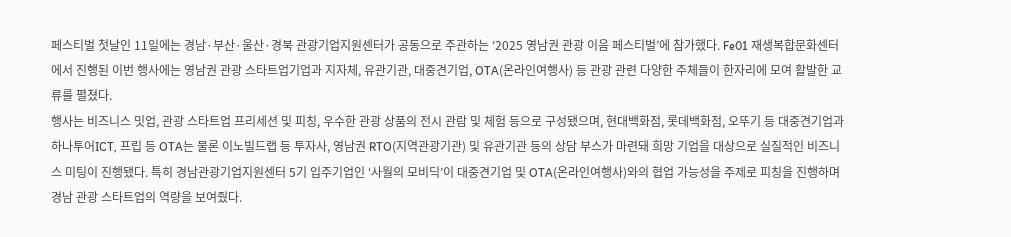페스티벌 첫날인 11일에는 경남·부산·울산·경북 관광기업지원센터가 공동으로 주관하는 ‘2025 영남권 관광 이음 페스티벌’에 참가했다. Fe01 재생복합문화센터에서 진행된 이번 행사에는 영남권 관광 스타트업기업과 지자체, 유관기관, 대중견기업, OTA(온라인여행사) 등 관광 관련 다양한 주체들이 한자리에 모여 활발한 교류를 펼쳤다.
행사는 비즈니스 밋업, 관광 스타트업 프리세션 및 피칭, 우수한 관광 상품의 전시 관람 및 체험 등으로 구성됐으며, 현대백화점, 롯데백화점, 오뚜기 등 대중견기업과 하나투어ICT, 프립 등 OTA는 물론 이노빌드랩 등 투자사, 영남권 RTO(지역관광기관) 및 유관기관 등의 상담 부스가 마련돼 희망 기업을 대상으로 실질적인 비즈니스 미팅이 진행됐다. 특히 경남관광기업지원센터 5기 입주기업인 ‘사월의 모비딕’이 대중견기업 및 OTA(온라인여행사)와의 협업 가능성을 주제로 피칭을 진행하며 경남 관광 스타트업의 역량을 보여줬다.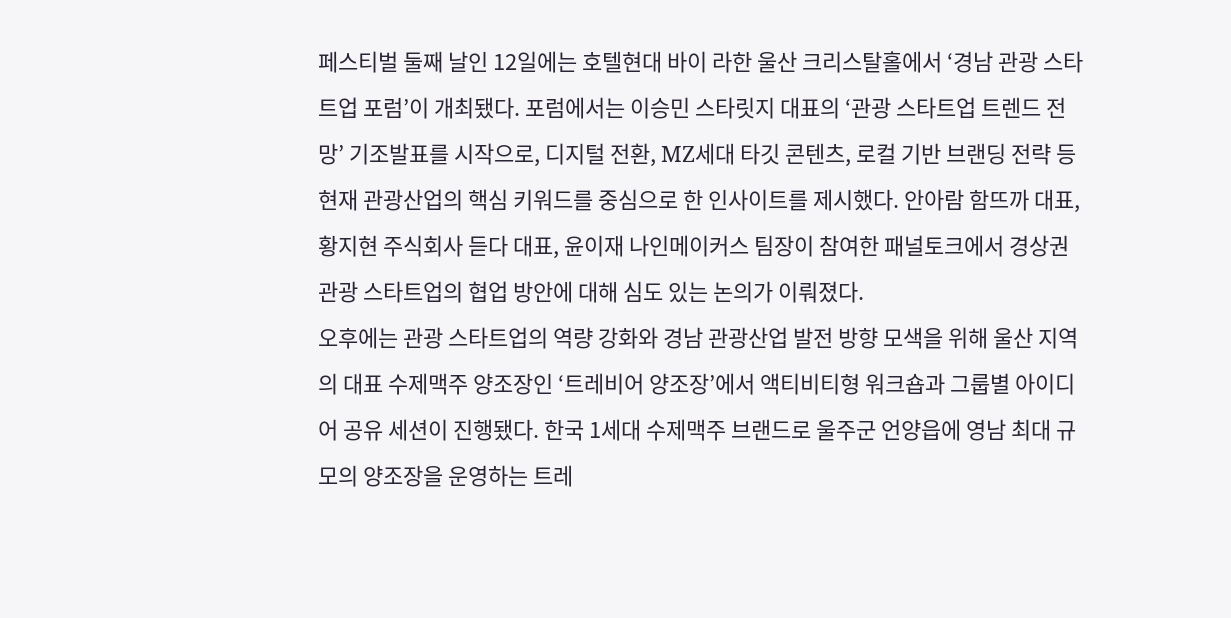페스티벌 둘째 날인 12일에는 호텔현대 바이 라한 울산 크리스탈홀에서 ‘경남 관광 스타트업 포럼’이 개최됐다. 포럼에서는 이승민 스타릿지 대표의 ‘관광 스타트업 트렌드 전망’ 기조발표를 시작으로, 디지털 전환, MZ세대 타깃 콘텐츠, 로컬 기반 브랜딩 전략 등 현재 관광산업의 핵심 키워드를 중심으로 한 인사이트를 제시했다. 안아람 함뜨까 대표, 황지현 주식회사 듣다 대표, 윤이재 나인메이커스 팀장이 참여한 패널토크에서 경상권 관광 스타트업의 협업 방안에 대해 심도 있는 논의가 이뤄졌다.
오후에는 관광 스타트업의 역량 강화와 경남 관광산업 발전 방향 모색을 위해 울산 지역의 대표 수제맥주 양조장인 ‘트레비어 양조장’에서 액티비티형 워크숍과 그룹별 아이디어 공유 세션이 진행됐다. 한국 1세대 수제맥주 브랜드로 울주군 언양읍에 영남 최대 규모의 양조장을 운영하는 트레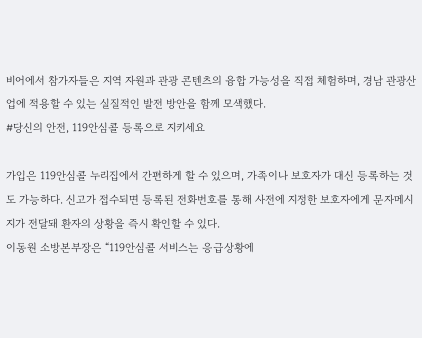비어에서 참가자들은 지역 자원과 관광 콘텐츠의 융합 가능성을 직접 체험하며, 경남 관광산업에 적용할 수 있는 실질적인 발전 방안을 함께 모색했다.
#당신의 안전, 119안심콜 등록으로 지키세요

가입은 119안심콜 누리집에서 간편하게 할 수 있으며, 가족이나 보호자가 대신 등록하는 것도 가능하다. 신고가 접수되면 등록된 전화번호를 통해 사전에 지정한 보호자에게 문자메시지가 전달돼 환자의 상황을 즉시 확인할 수 있다.
이동원 소방본부장은 “119안심콜 서비스는 응급상황에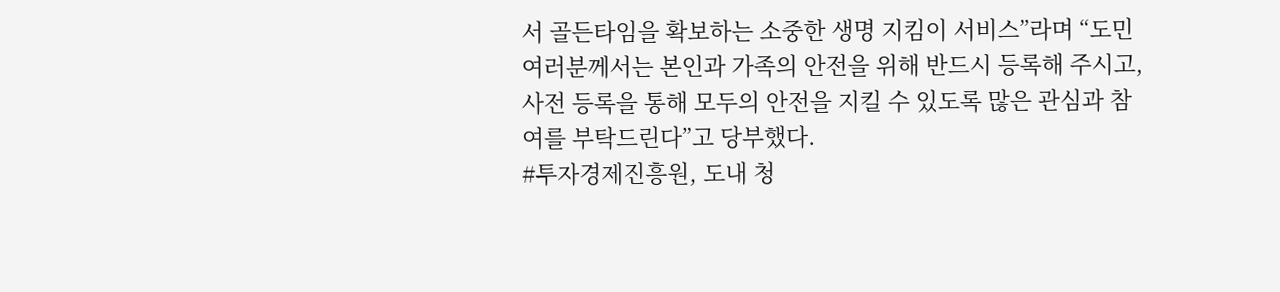서 골든타임을 확보하는 소중한 생명 지킴이 서비스”라며 “도민 여러분께서는 본인과 가족의 안전을 위해 반드시 등록해 주시고, 사전 등록을 통해 모두의 안전을 지킬 수 있도록 많은 관심과 참여를 부탁드린다”고 당부했다.
#투자경제진흥원, 도내 청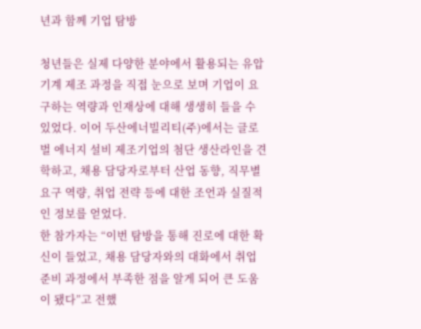년과 함께 기업 탐방

청년들은 실제 다양한 분야에서 활용되는 유압 기계 제조 과정을 직접 눈으로 보며 기업이 요구하는 역량과 인재상에 대해 생생히 들을 수 있었다. 이어 두산에너빌리티(주)에서는 글로벌 에너지 설비 제조기업의 첨단 생산라인을 견학하고, 채용 담당자로부터 산업 동향, 직무별 요구 역량, 취업 전략 등에 대한 조언과 실질적인 정보를 얻었다.
한 참가자는 “이번 탐방을 통해 진로에 대한 확신이 들었고, 채용 담당자와의 대화에서 취업 준비 과정에서 부족한 점을 알게 되어 큰 도움이 됐다”고 전했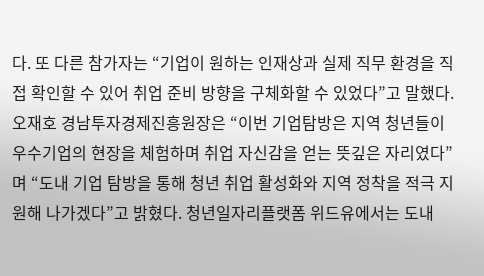다. 또 다른 참가자는 “기업이 원하는 인재상과 실제 직무 환경을 직접 확인할 수 있어 취업 준비 방향을 구체화할 수 있었다”고 말했다.
오재호 경남투자경제진흥원장은 “이번 기업탐방은 지역 청년들이 우수기업의 현장을 체험하며 취업 자신감을 얻는 뜻깊은 자리였다”며 “도내 기업 탐방을 통해 청년 취업 활성화와 지역 정착을 적극 지원해 나가겠다”고 밝혔다. 청년일자리플랫폼 위드유에서는 도내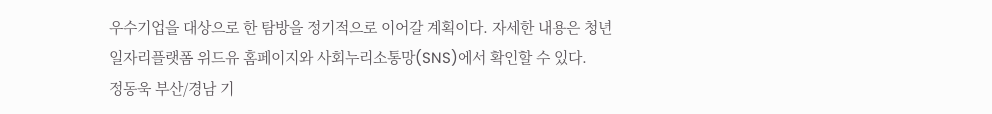우수기업을 대상으로 한 탐방을 정기적으로 이어갈 계획이다. 자세한 내용은 청년일자리플랫폼 위드유 홈페이지와 사회누리소통망(SNS)에서 확인할 수 있다.
정동욱 부산/경남 기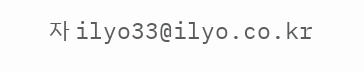자 ilyo33@ilyo.co.kr